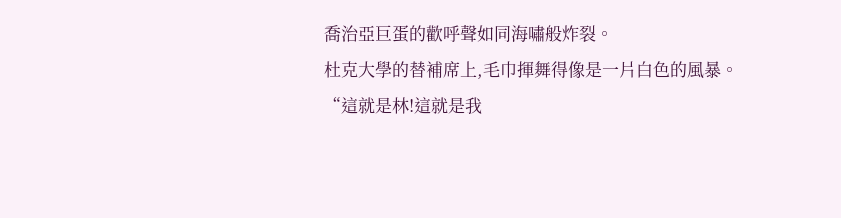喬治亞巨蛋的歡呼聲如同海嘯般炸裂。
杜克大學的替補席上,毛巾揮舞得像是一片白色的風暴。
“這就是林!這就是我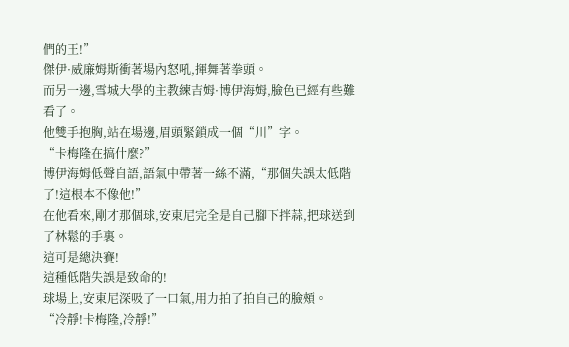們的王!”
傑伊·威廉姆斯衝著場內怒吼,揮舞著拳頭。
而另一邊,雪城大學的主教練吉姆·博伊海姆,臉色已經有些難看了。
他雙手抱胸,站在場邊,眉頭緊鎖成一個“川”字。
“卡梅隆在搞什麼?”
博伊海姆低聲自語,語氣中帶著一絲不滿,“那個失誤太低階了!這根本不像他!”
在他看來,剛才那個球,安東尼完全是自己腳下拌蒜,把球送到了林鬆的手裏。
這可是總決賽!
這種低階失誤是致命的!
球場上,安東尼深吸了一口氣,用力拍了拍自己的臉頰。
“冷靜!卡梅隆,冷靜!”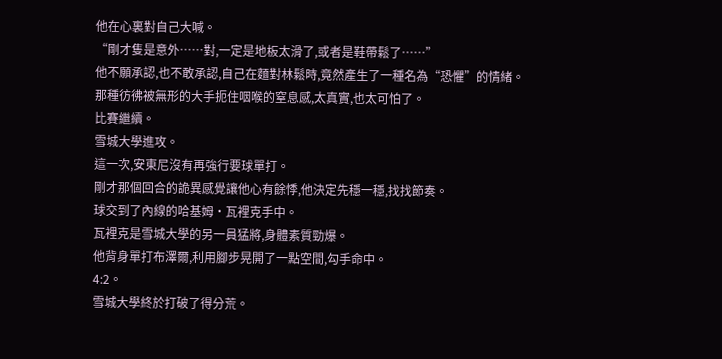他在心裏對自己大喊。
“剛才隻是意外……對,一定是地板太滑了,或者是鞋帶鬆了……”
他不願承認,也不敢承認,自己在麵對林鬆時,竟然產生了一種名為“恐懼”的情緒。
那種彷彿被無形的大手扼住咽喉的窒息感,太真實,也太可怕了。
比賽繼續。
雪城大學進攻。
這一次,安東尼沒有再強行要球單打。
剛才那個回合的詭異感覺讓他心有餘悸,他決定先穩一穩,找找節奏。
球交到了內線的哈基姆·瓦裡克手中。
瓦裡克是雪城大學的另一員猛將,身體素質勁爆。
他背身單打布澤爾,利用腳步晃開了一點空間,勾手命中。
4:2。
雪城大學終於打破了得分荒。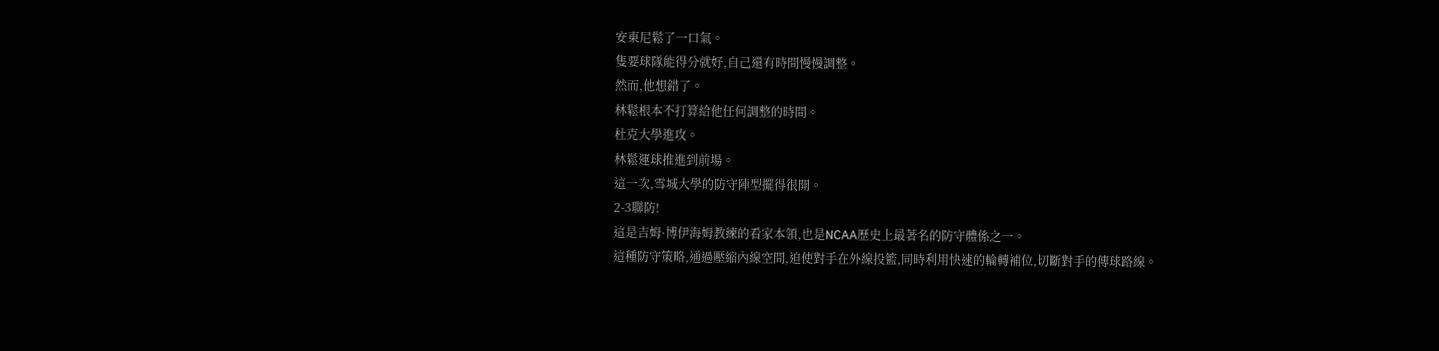安東尼鬆了一口氣。
隻要球隊能得分就好,自己還有時間慢慢調整。
然而,他想錯了。
林鬆根本不打算給他任何調整的時間。
杜克大學進攻。
林鬆運球推進到前場。
這一次,雪城大學的防守陣型擺得很開。
2-3聯防!
這是吉姆·博伊海姆教練的看家本領,也是NCAA歷史上最著名的防守體係之一。
這種防守策略,通過壓縮內線空間,迫使對手在外線投籃,同時利用快速的輪轉補位,切斷對手的傳球路線。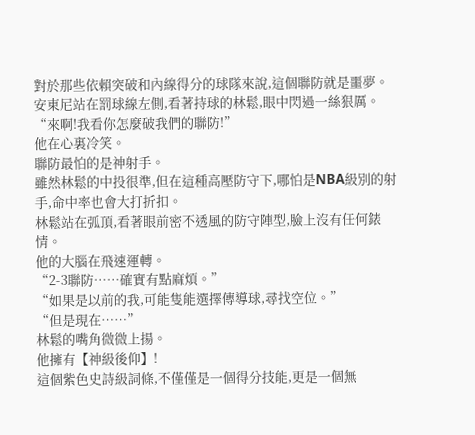對於那些依賴突破和內線得分的球隊來說,這個聯防就是噩夢。
安東尼站在罰球線左側,看著持球的林鬆,眼中閃過一絲狠厲。
“來啊!我看你怎麼破我們的聯防!”
他在心裏冷笑。
聯防最怕的是神射手。
雖然林鬆的中投很準,但在這種高壓防守下,哪怕是NBA級別的射手,命中率也會大打折扣。
林鬆站在弧頂,看著眼前密不透風的防守陣型,臉上沒有任何錶情。
他的大腦在飛速運轉。
“2-3聯防……確實有點麻煩。”
“如果是以前的我,可能隻能選擇傳導球,尋找空位。”
“但是現在……”
林鬆的嘴角微微上揚。
他擁有【神級後仰】!
這個紫色史詩級詞條,不僅僅是一個得分技能,更是一個無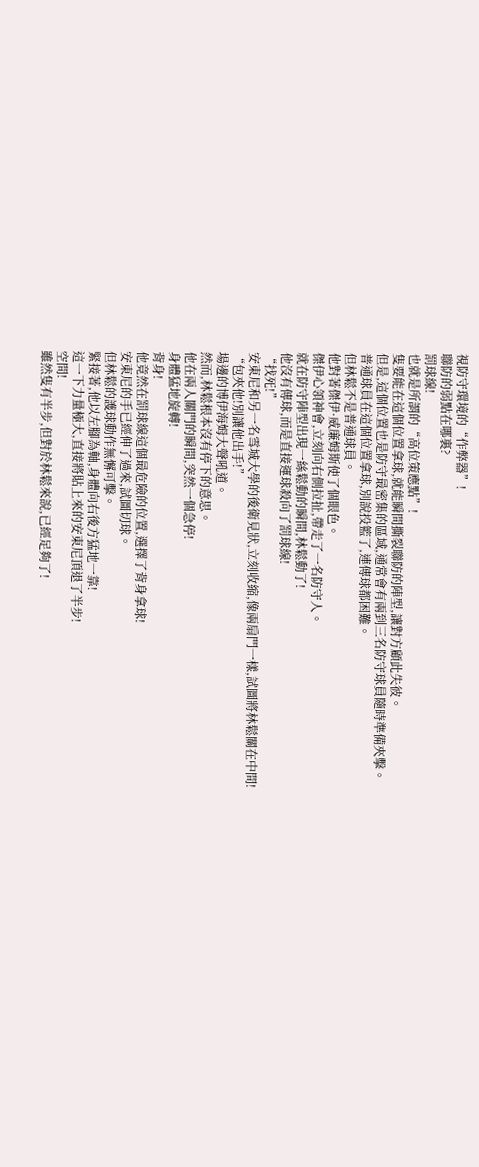視防守環境的“作弊器”!
聯防的弱點在哪裏?
罰球線!
也就是所謂的“高位策應點”!
隻要能在這個位置拿球,就能瞬間撕裂聯防的陣型,讓對方顧此失彼。
但是,這個位置也是防守最密集的區域,通常會有兩到三名防守球員隨時準備夾擊。
普通球員在這個位置拿球,別說投籃了,連傳球都困難。
但林鬆不是普通球員。
他對著傑伊·威廉姆斯使了個眼色。
傑伊心領神會,立刻向右側拉扯,帶走了一名防守人。
就在防守陣型出現一絲鬆動的瞬間,林鬆動了!
他沒有傳球,而是直接運球殺向了罰球線!
“找死!”
安東尼和另一名雪城大學的後衛見狀,立刻收縮,像兩扇門一樣,試圖將林鬆關在中間!
“包夾他!別讓他出手!”
場邊的博伊海姆大聲吼道。
然而,林鬆根本沒有停下的意思。
他在兩人關門的瞬間,突然一個急停!
身體猛地旋轉!
背身!
他竟然在罰球線這個最危險的位置,選擇了背身拿球!
安東尼的手已經伸了過來,試圖切球。
但林鬆的護球動作無懈可擊。
緊接著,他以左腳為軸,身體向右後方猛地一靠!
這一下力量極大,直接將貼上來的安東尼頂退了半步!
空間!
雖然隻有半步,但對於林鬆來說,已經足夠了!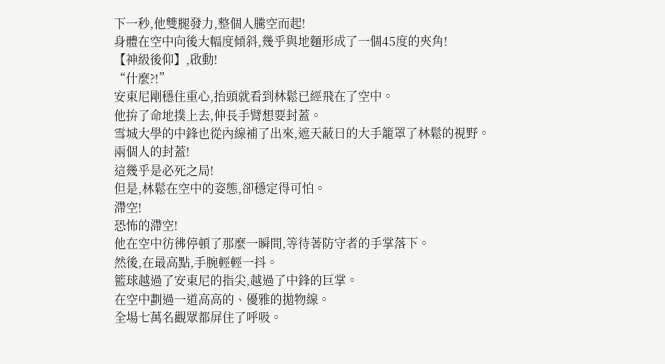下一秒,他雙腿發力,整個人騰空而起!
身體在空中向後大幅度傾斜,幾乎與地麵形成了一個45度的夾角!
【神級後仰】,啟動!
“什麼?!”
安東尼剛穩住重心,抬頭就看到林鬆已經飛在了空中。
他拚了命地撲上去,伸長手臂想要封蓋。
雪城大學的中鋒也從內線補了出來,遮天蔽日的大手籠罩了林鬆的視野。
兩個人的封蓋!
這幾乎是必死之局!
但是,林鬆在空中的姿態,卻穩定得可怕。
滯空!
恐怖的滯空!
他在空中彷彿停頓了那麼一瞬間,等待著防守者的手掌落下。
然後,在最高點,手腕輕輕一抖。
籃球越過了安東尼的指尖,越過了中鋒的巨掌。
在空中劃過一道高高的、優雅的拋物線。
全場七萬名觀眾都屏住了呼吸。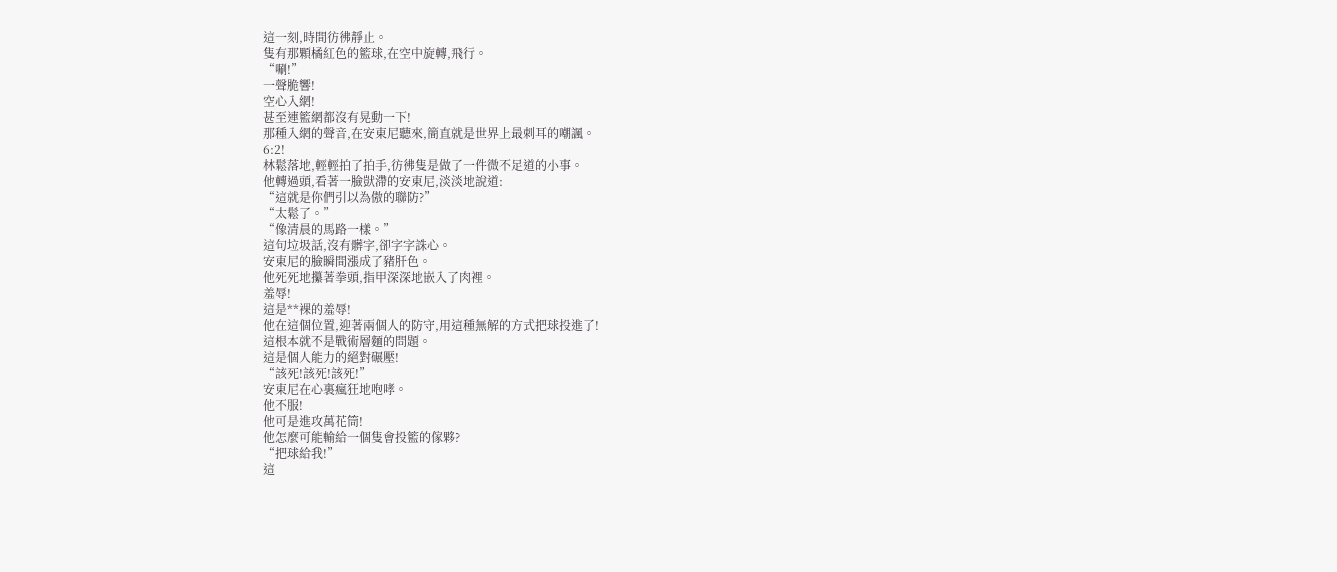這一刻,時間彷彿靜止。
隻有那顆橘紅色的籃球,在空中旋轉,飛行。
“唰!”
一聲脆響!
空心入網!
甚至連籃網都沒有晃動一下!
那種入網的聲音,在安東尼聽來,簡直就是世界上最刺耳的嘲諷。
6:2!
林鬆落地,輕輕拍了拍手,彷彿隻是做了一件微不足道的小事。
他轉過頭,看著一臉獃滯的安東尼,淡淡地說道:
“這就是你們引以為傲的聯防?”
“太鬆了。”
“像清晨的馬路一樣。”
這句垃圾話,沒有髒字,卻字字誅心。
安東尼的臉瞬間漲成了豬肝色。
他死死地攥著拳頭,指甲深深地嵌入了肉裡。
羞辱!
這是**裸的羞辱!
他在這個位置,迎著兩個人的防守,用這種無解的方式把球投進了!
這根本就不是戰術層麵的問題。
這是個人能力的絕對碾壓!
“該死!該死!該死!”
安東尼在心裏瘋狂地咆哮。
他不服!
他可是進攻萬花筒!
他怎麼可能輸給一個隻會投籃的傢夥?
“把球給我!”
這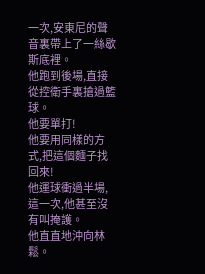一次,安東尼的聲音裏帶上了一絲歇斯底裡。
他跑到後場,直接從控衛手裏搶過籃球。
他要單打!
他要用同樣的方式,把這個麵子找回來!
他運球衝過半場,這一次,他甚至沒有叫掩護。
他直直地沖向林鬆。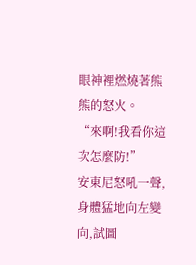眼神裡燃燒著熊熊的怒火。
“來啊!我看你這次怎麼防!”
安東尼怒吼一聲,身體猛地向左變向,試圖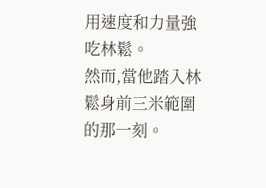用速度和力量強吃林鬆。
然而,當他踏入林鬆身前三米範圍的那一刻。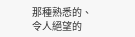那種熟悉的、令人絕望的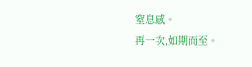窒息感。
再一次,如期而至。